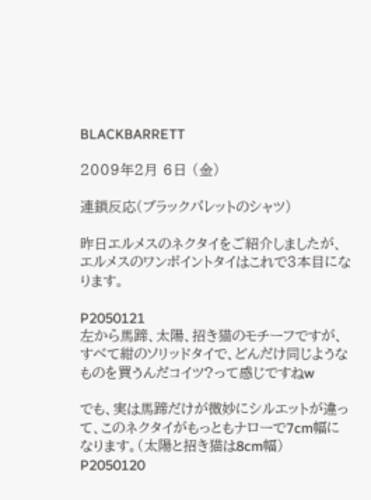BLACKBARRETT

2009年2月 6日 (金)

連鎖反応(ブラックバレットのシャツ)

昨日エルメスのネクタイをご紹介しましたが、エルメスのワンポイントタイはこれで3本目になります。

P2050121
左から馬蹄、太陽、招き猫のモチーフですが、すべて紺のソリッドタイで、どんだけ同じようなものを買うんだコイツ?って感じですねw

でも、実は馬蹄だけが微妙にシルエットが違って、このネクタイがもっともナローで7cm幅になります。(太陽と招き猫は8cm幅)
P2050120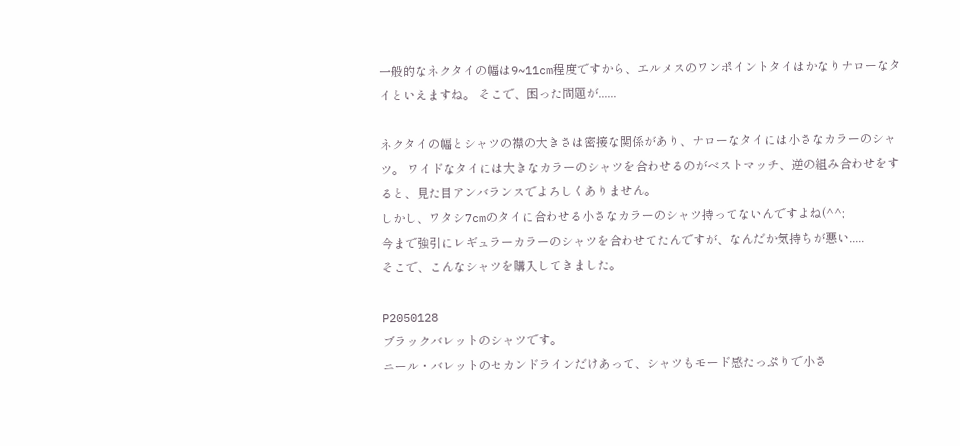一般的なネクタイの幅は9~11cm程度ですから、エルメスのワンポイントタイはかなりナローなタイといえますね。 そこで、困った問題が......

ネクタイの幅とシャツの襟の大きさは密接な関係があり、ナローなタイには小さなカラーのシャツ。 ワイドなタイには大きなカラーのシャツを合わせるのがベストマッチ、逆の組み合わせをすると、見た目アンバランスでよろしくありません。
しかし、ワタシ7cmのタイに合わせる小さなカラーのシャツ持ってないんですよね(^^;
今まで強引にレギュラーカラーのシャツを合わせてたんですが、なんだか気持ちが悪い.....
そこで、こんなシャツを購入してきました。

P2050128
ブラックバレットのシャツです。
ニール・バレットのセカンドラインだけあって、シャツもモード感たっぷりで小さ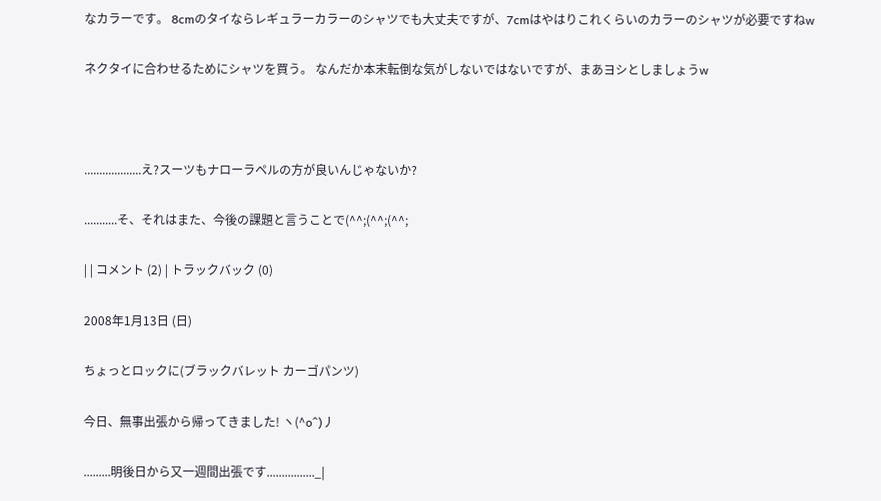なカラーです。 8cmのタイならレギュラーカラーのシャツでも大丈夫ですが、7cmはやはりこれくらいのカラーのシャツが必要ですねw

ネクタイに合わせるためにシャツを買う。 なんだか本末転倒な気がしないではないですが、まあヨシとしましょうw



...................え?スーツもナローラペルの方が良いんじゃないか?

...........そ、それはまた、今後の課題と言うことで(^^;(^^;(^^;

| | コメント (2) | トラックバック (0)

2008年1月13日 (日)

ちょっとロックに(ブラックバレット カーゴパンツ)

今日、無事出張から帰ってきました! ヽ(^o^)丿

.........明後日から又一週間出張です................_|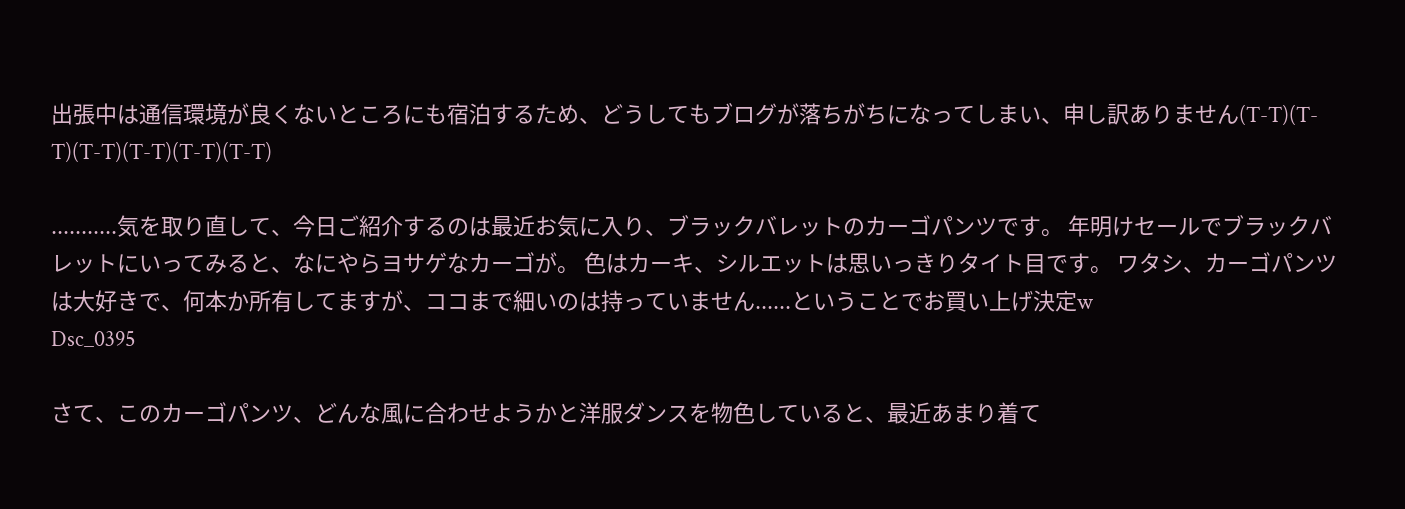出張中は通信環境が良くないところにも宿泊するため、どうしてもブログが落ちがちになってしまい、申し訳ありません(T-T)(T-T)(T-T)(T-T)(T-T)(T-T)

...........気を取り直して、今日ご紹介するのは最近お気に入り、ブラックバレットのカーゴパンツです。 年明けセールでブラックバレットにいってみると、なにやらヨサゲなカーゴが。 色はカーキ、シルエットは思いっきりタイト目です。 ワタシ、カーゴパンツは大好きで、何本か所有してますが、ココまで細いのは持っていません......ということでお買い上げ決定w
Dsc_0395

さて、このカーゴパンツ、どんな風に合わせようかと洋服ダンスを物色していると、最近あまり着て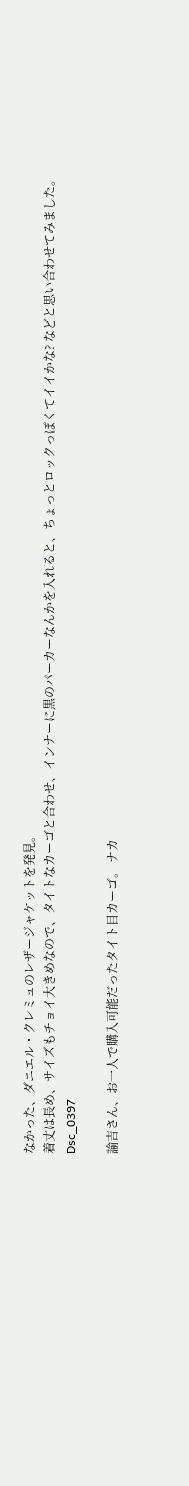なかった、ダニエル・クレミュのレザージャケットを発見。
着丈は長め、サイズもチョイ大きめなので、タイトなカーゴと合わせ、インナーに黒のパーカーなんかを入れると、ちょっとロックっぽくてイイかな? などと思い合わせてみました。
Dsc_0397

諭吉さん、お一人で購入可能だったタイト目カーゴ。 ナカ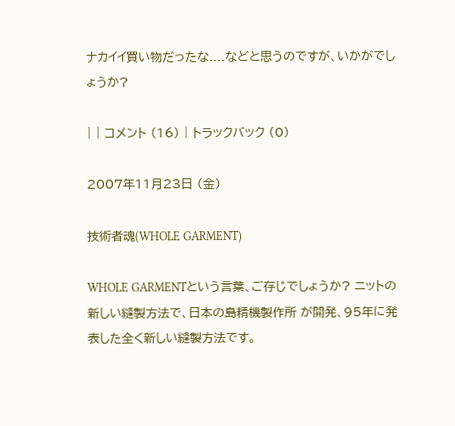ナカイイ買い物だったな....などと思うのですが、いかがでしょうか?

| | コメント (16) | トラックバック (0)

2007年11月23日 (金)

技術者魂(WHOLE GARMENT)

WHOLE GARMENTという言葉、ご存じでしょうか? ニットの新しい縫製方法で、日本の島精機製作所 が開発、95年に発表した全く新しい縫製方法です。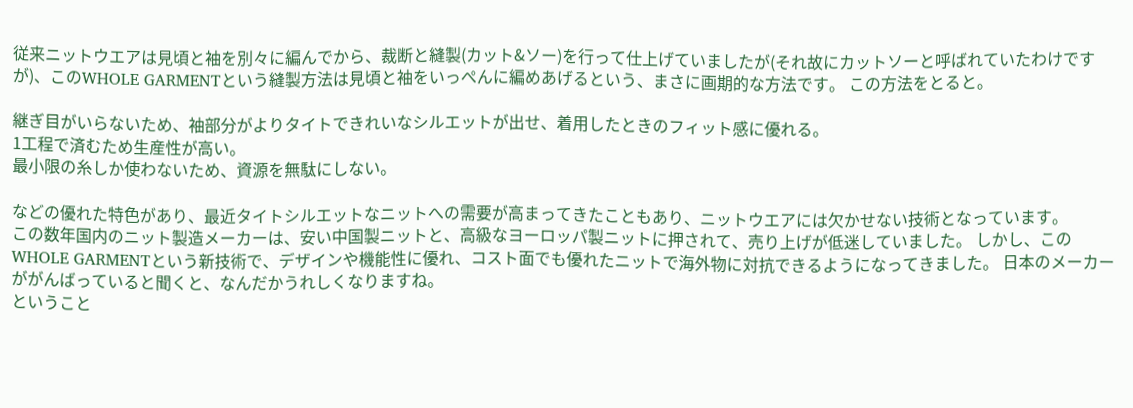従来ニットウエアは見頃と袖を別々に編んでから、裁断と縫製(カット&ソー)を行って仕上げていましたが(それ故にカットソーと呼ばれていたわけですが)、このWHOLE GARMENTという縫製方法は見頃と袖をいっぺんに編めあげるという、まさに画期的な方法です。 この方法をとると。

継ぎ目がいらないため、袖部分がよりタイトできれいなシルエットが出せ、着用したときのフィット感に優れる。
1工程で済むため生産性が高い。
最小限の糸しか使わないため、資源を無駄にしない。

などの優れた特色があり、最近タイトシルエットなニットへの需要が高まってきたこともあり、ニットウエアには欠かせない技術となっています。
この数年国内のニット製造メーカーは、安い中国製ニットと、高級なヨーロッパ製ニットに押されて、売り上げが低迷していました。 しかし、このWHOLE GARMENTという新技術で、デザインや機能性に優れ、コスト面でも優れたニットで海外物に対抗できるようになってきました。 日本のメーカーががんばっていると聞くと、なんだかうれしくなりますね。
ということ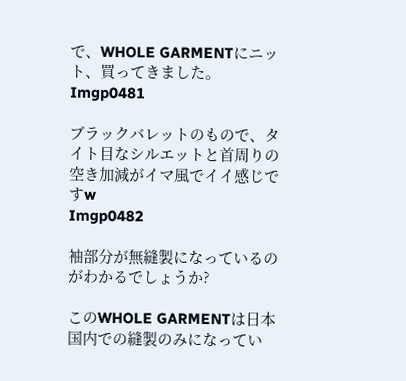で、WHOLE GARMENTにニット、買ってきました。
Imgp0481

ブラックバレットのもので、タイト目なシルエットと首周りの空き加減がイマ風でイイ感じですw
Imgp0482

袖部分が無縫製になっているのがわかるでしょうか?

このWHOLE GARMENTは日本国内での縫製のみになってい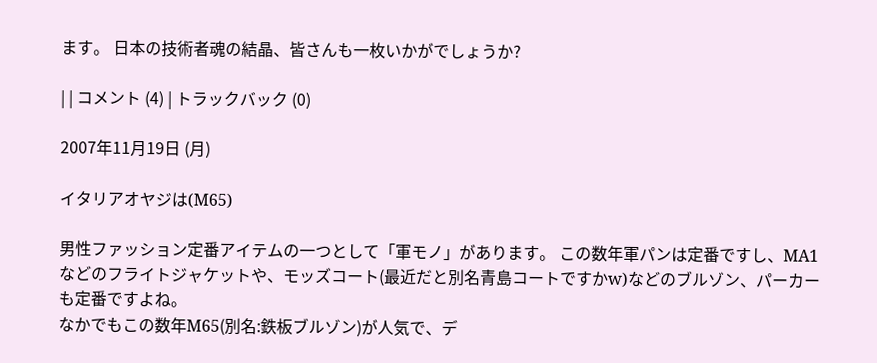ます。 日本の技術者魂の結晶、皆さんも一枚いかがでしょうか?

| | コメント (4) | トラックバック (0)

2007年11月19日 (月)

イタリアオヤジは(M65)

男性ファッション定番アイテムの一つとして「軍モノ」があります。 この数年軍パンは定番ですし、MA1などのフライトジャケットや、モッズコート(最近だと別名青島コートですかw)などのブルゾン、パーカーも定番ですよね。
なかでもこの数年M65(別名:鉄板ブルゾン)が人気で、デ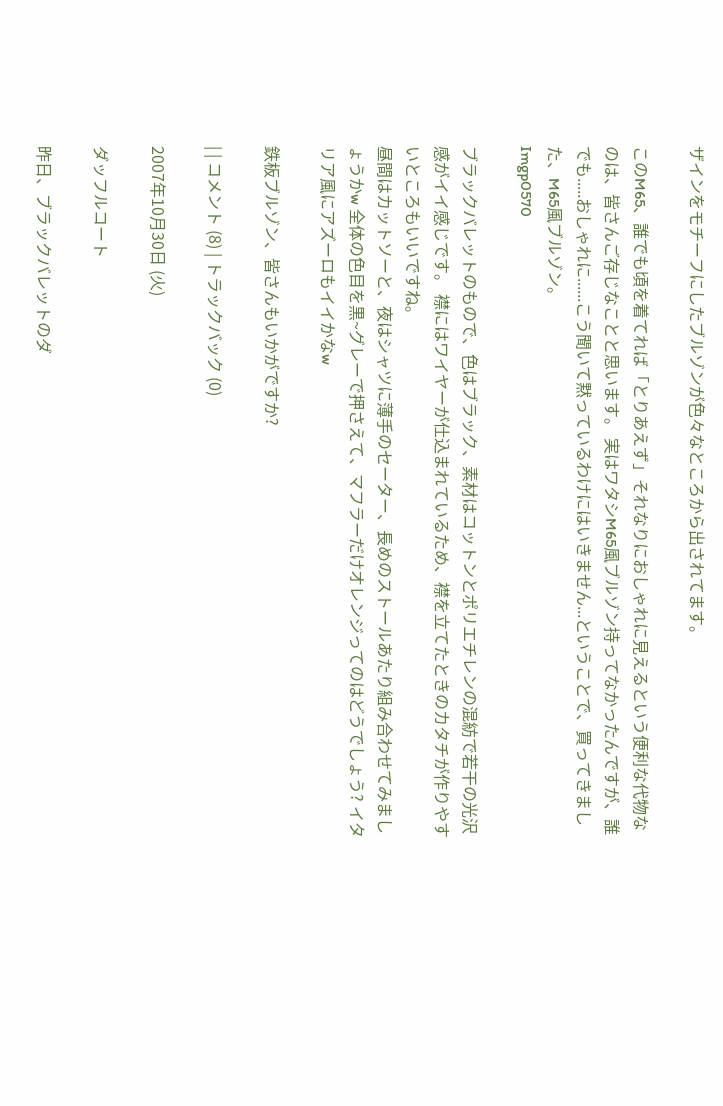ザインをモチーフにしたブルゾンが色々なところから出されてます。

このM65、誰でも頃を着てれば「とりあえず」それなりにおしゃれに見えるという便利な代物なのは、皆さんご存じなことと思います。 実はワタシM65風ブルゾン持ってなかったんですが、誰でも.....おしゃれに......こう聞いて黙っているわけにはいきません...ということで、買ってきました、M65風ブルゾン。
Imgp0570

ブラックバレットのもので、色はブラック、素材はコットンとポリエチレンの混紡で若干の光沢感がイイ感じです。 襟にはワイヤーが仕込まれているため、襟を立てたときのカタチが作りやすいところもいいですね。
昼間はカットソーと、夜はシャツに薄手のセーター、長めのストールあたり組み合わせてみましょうかw 全体の色目を黒~グレーで押さえて、マフラーだけオレンジってのはどうでしょう? イタリア風にアズーロもイイかなw

鉄板ブルゾン、皆さんもいかがですか?

| | コメント (8) | トラックバック (0)

2007年10月30日 (火)

ダッフルコート

昨日、ブラックバレットのダ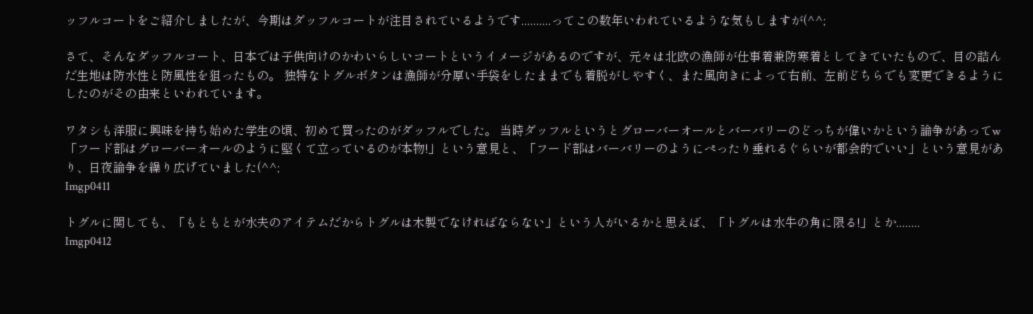ッフルコートをご紹介しましたが、今期はダッフルコートが注目されているようです..........ってこの数年いわれているような気もしますが(^^;

さて、そんなダッフルコート、日本では子供向けのかわいらしいコートというイメージがあるのですが、元々は北欧の漁師が仕事着兼防寒着としてきていたもので、目の詰んだ生地は防水性と防風性を狙ったもの。 独特なトグルボタンは漁師が分厚い手袋をしたままでも着脱がしやすく、また風向きによって右前、左前どちらでも変更できるようにしたのがその由来といわれています。

ワタシも洋服に興味を持ち始めた学生の頃、初めて買ったのがダッフルでした。 当時ダッフルというとグローバーオールとバーバリーのどっちが偉いかという論争があってw 「フード部はグローバーオールのように堅くて立っているのが本物!」という意見と、「フード部はバーバリーのようにぺったり垂れるぐらいが都会的でいい」という意見があり、日夜論争を繰り広げていました(^^;
Imgp0411

トグルに関しても、「もともとが水夫のアイテムだからトグルは木製でなければならない」という人がいるかと思えば、「トグルは水牛の角に限る!」とか........
Imgp0412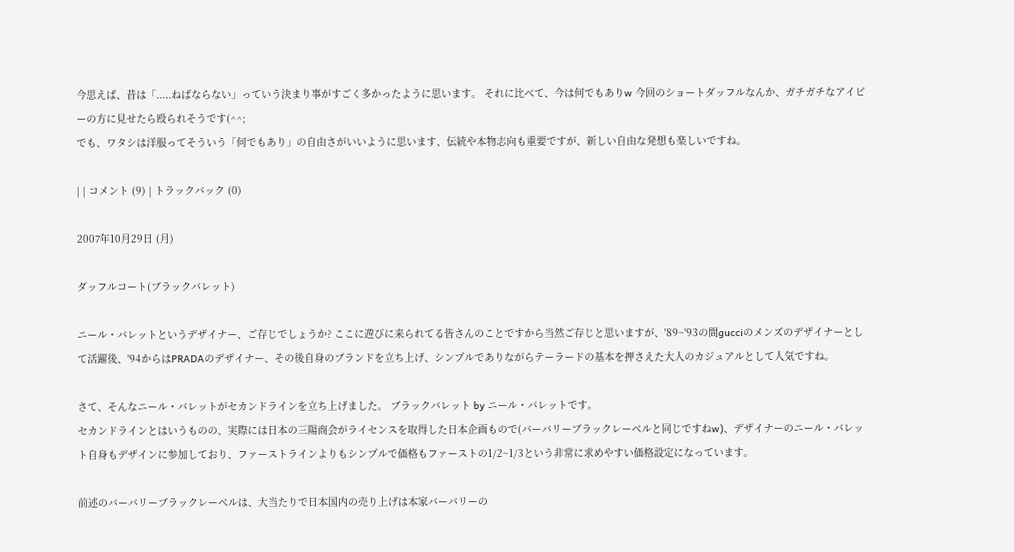今思えば、昔は「.....ねばならない」っていう決まり事がすごく多かったように思います。 それに比べて、今は何でもありw 今回のショートダッフルなんか、ガチガチなアイビーの方に見せたら殴られそうです(^^;
でも、ワタシは洋服ってそういう「何でもあり」の自由さがいいように思います、伝統や本物志向も重要ですが、新しい自由な発想も楽しいですね。

| | コメント (9) | トラックバック (0)

2007年10月29日 (月)

ダッフルコート(ブラックバレット)

ニール・バレットというデザイナー、ご存じでしょうか? ここに遊びに来られてる皆さんのことですから当然ご存じと思いますが、'89~'93の間gucciのメンズのデザイナーとして活躍後、'94からはPRADAのデザイナー、その後自身のブランドを立ち上げ、シンプルでありながらテーラードの基本を押さえた大人のカジュアルとして人気ですね。

さて、そんなニール・バレットがセカンドラインを立ち上げました。 ブラックバレット by ニール・バレットです。
セカンドラインとはいうものの、実際には日本の三陽商会がライセンスを取得した日本企画もので(バーバリーブラックレーベルと同じですねw)、デザイナーのニール・バレット自身もデザインに参加しており、ファーストラインよりもシンプルで価格もファーストの1/2~1/3という非常に求めやすい価格設定になっています。

前述のバーバリーブラックレーベルは、大当たりで日本国内の売り上げは本家バーバリーの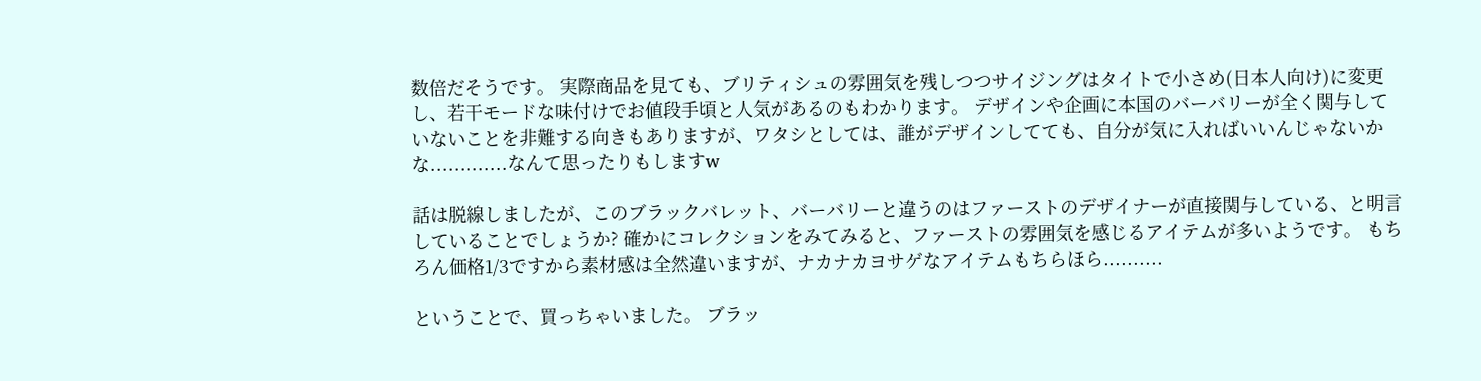数倍だそうです。 実際商品を見ても、ブリティシュの雰囲気を残しつつサイジングはタイトで小さめ(日本人向け)に変更し、若干モードな味付けでお値段手頃と人気があるのもわかります。 デザインや企画に本国のバーバリーが全く関与していないことを非難する向きもありますが、ワタシとしては、誰がデザインしてても、自分が気に入ればいいんじゃないかな.............なんて思ったりもしますw

話は脱線しましたが、このブラックバレット、バーバリーと違うのはファーストのデザイナーが直接関与している、と明言していることでしょうか? 確かにコレクションをみてみると、ファーストの雰囲気を感じるアイテムが多いようです。 もちろん価格1/3ですから素材感は全然違いますが、ナカナカヨサゲなアイテムもちらほら..........

ということで、買っちゃいました。 ブラッ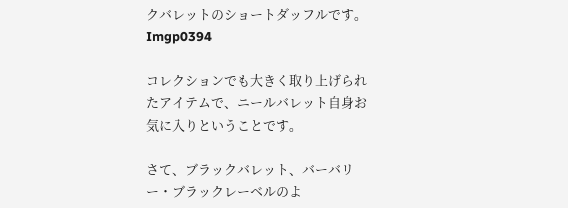クバレットのショートダッフルです。
Imgp0394

コレクションでも大きく取り上げられたアイテムで、ニールバレット自身お気に入りということです。

さて、ブラックバレット、バーバリー・ブラックレーベルのよ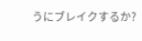うにブレイクするか?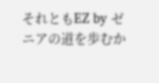それともEZ by ゼニアの道を歩むか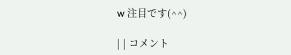w 注目です(^^)

| | コメント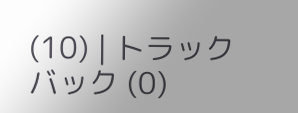(10) | トラックバック (0)